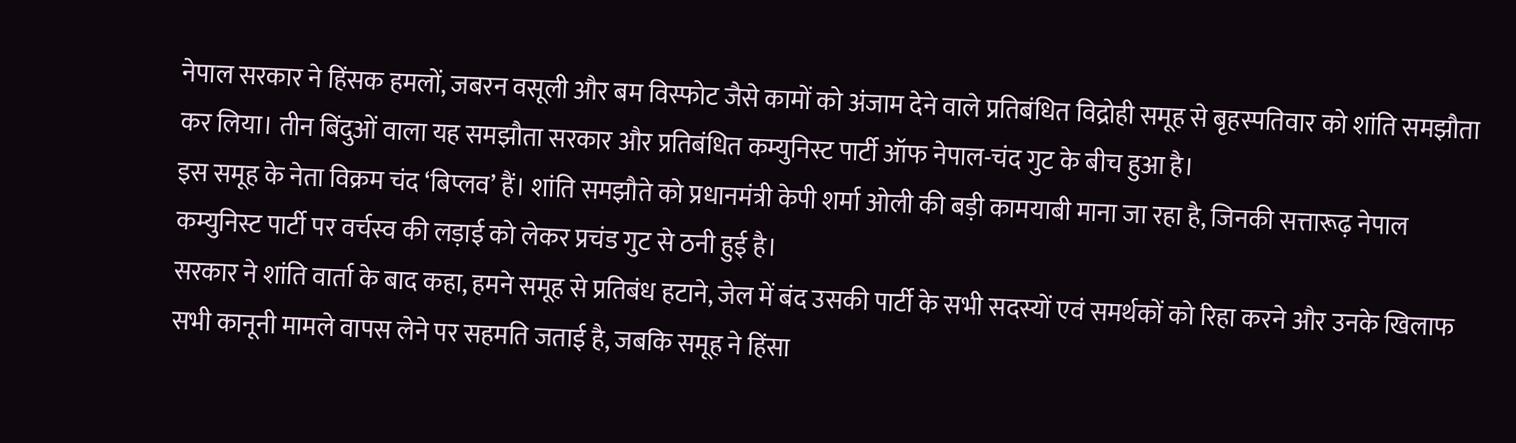नेपाल सरकार ने हिंसक हमलों, जबरन वसूली और बम विस्फोट जैसे कामों को अंजाम देने वाले प्रतिबंधित विद्रोही समूह से बृहस्पतिवार को शांति समझौता कर लिया। तीन बिंदुओं वाला यह समझौता सरकार और प्रतिबंधित कम्युनिस्ट पार्टी ऑफ नेपाल-चंद गुट के बीच हुआ है।
इस समूह के नेता विक्रम चंद ‘बिप्लव’ हैं। शांति समझौते को प्रधानमंत्री केपी शर्मा ओली की बड़ी कामयाबी माना जा रहा है, जिनकी सत्तारूढ़ नेपाल कम्युनिस्ट पार्टी पर वर्चस्व की लड़ाई को लेकर प्रचंड गुट से ठनी हुई है।
सरकार ने शांति वार्ता के बाद कहा, हमने समूह से प्रतिबंध हटाने, जेल में बंद उसकी पार्टी के सभी सदस्यों एवं समर्थकों को रिहा करने और उनके खिलाफ सभी कानूनी मामले वापस लेने पर सहमति जताई है, जबकि समूह ने हिंसा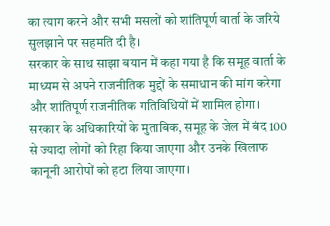का त्याग करने और सभी मसलों को शांतिपूर्ण वार्ता के जरिये सुलझाने पर सहमति दी है।
सरकार के साथ साझा बयान में कहा गया है कि समूह वार्ता के माध्यम से अपने राजनीतिक मुद्दों के समाधान की मांग करेगा और शांतिपूर्ण राजनीतिक गतिविधियों में शामिल होगा। सरकार के अधिकारियों के मुताबिक, समूह के जेल में बंद 100 से ज्यादा लोगों को रिहा किया जाएगा और उनके खिलाफ कानूनी आरोपों को हटा लिया जाएगा।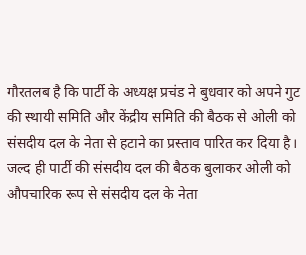गौरतलब है कि पार्टी के अध्यक्ष प्रचंड ने बुधवार को अपने गुट की स्थायी समिति और केंद्रीय समिति की बैठक से ओली को संसदीय दल के नेता से हटाने का प्रस्ताव पारित कर दिया है। जल्द ही पार्टी की संसदीय दल की बैठक बुलाकर ओली को औपचारिक रूप से संसदीय दल के नेता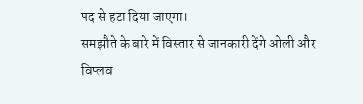पद से हटा दिया जाएगा।
समझौते के बारे में विस्तार से जानकारी देंगे ओली और विप्लव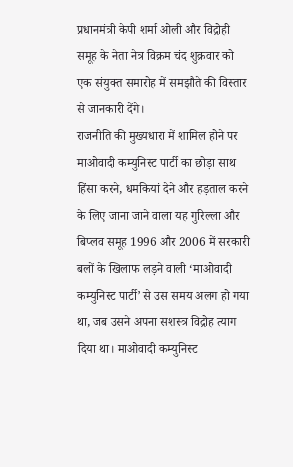प्रधानमंत्री केपी शर्मा ओली और विद्रोही समूह के नेता नेत्र विक्रम चंद शुक्रवार को एक संयुक्त समारोह में समझौते की विस्तार से जानकारी देंगे।
राजनीति की मुख्यधारा में शामिल होने पर माओवादी कम्युनिस्ट पार्टी का छोड़ा साथ
हिंसा करने, धमकियां देने और हड़ताल करने के लिए जाना जाने वाला यह गुरिल्ला और बिप्लव समूह 1996 और 2006 में सरकारी बलों के खिलाफ लड़ने वाली ‘माओवादी कम्युनिस्ट पार्टी’ से उस समय अलग हो गया था, जब उसने अपना सशस्त्र विद्रोह त्याग दिया था। माओवादी कम्युनिस्ट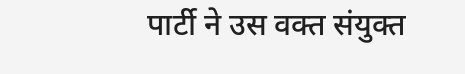पार्टी ने उस वक्त संयुक्त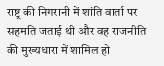राष्ट्र की निगरानी में शांति वार्ता पर सहमति जताई थी और वह राजनीति की मुख्यधारा में शामिल हो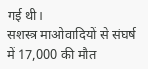गई थी।
सशस्त्र माओवादियों से संघर्ष में 17,000 की मौत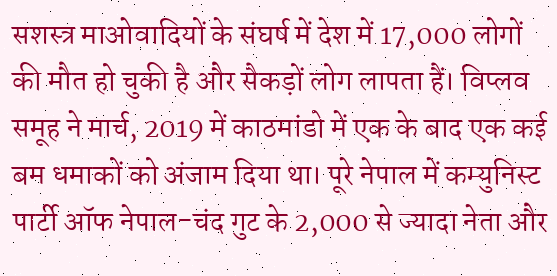सशस्त्र माओवादियों के संघर्ष में देश में 17,000 लोगों की मौत हो चुकी है और सैकड़ों लोग लापता हैं। विप्लव समूह ने मार्च, 2019 में काठमांडो में एक के बाद एक कई बम धमाकों को अंजाम दिया था। पूरे नेपाल में कम्युनिस्ट पार्टी ऑफ नेपाल-चंद गुट के 2,000 से ज्यादा नेता और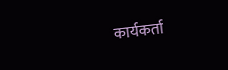कार्यकर्ता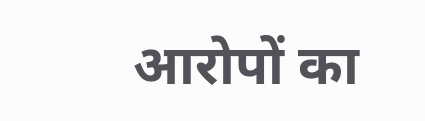आरोपों का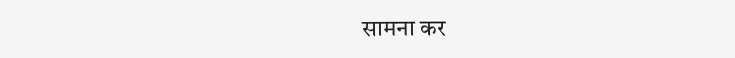सामना कर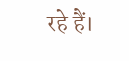रहे हैं।